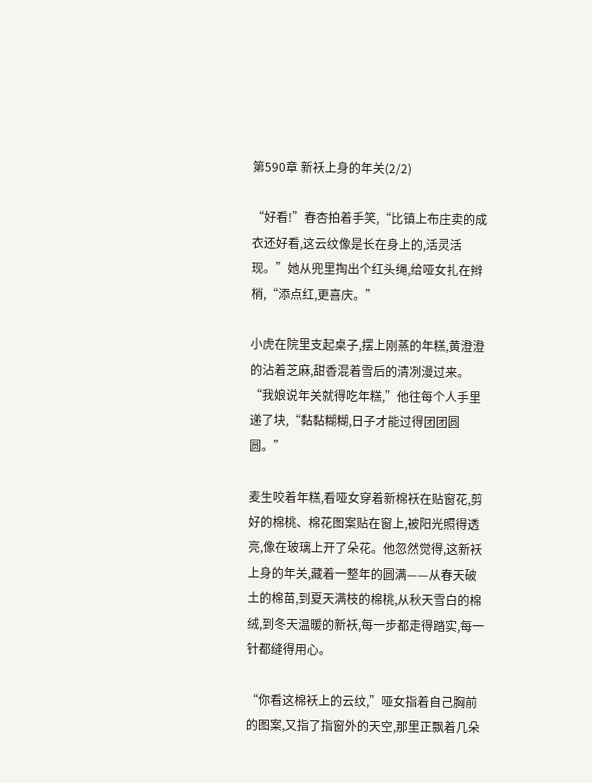第590章 新袄上身的年关(2/2)

“好看!”春杏拍着手笑,“比镇上布庄卖的成衣还好看,这云纹像是长在身上的,活灵活现。”她从兜里掏出个红头绳,给哑女扎在辫梢,“添点红,更喜庆。”

小虎在院里支起桌子,摆上刚蒸的年糕,黄澄澄的沾着芝麻,甜香混着雪后的清冽漫过来。“我娘说年关就得吃年糕,”他往每个人手里递了块,“黏黏糊糊,日子才能过得团团圆圆。”

麦生咬着年糕,看哑女穿着新棉袄在贴窗花,剪好的棉桃、棉花图案贴在窗上,被阳光照得透亮,像在玻璃上开了朵花。他忽然觉得,这新袄上身的年关,藏着一整年的圆满——从春天破土的棉苗,到夏天满枝的棉桃,从秋天雪白的棉绒,到冬天温暖的新袄,每一步都走得踏实,每一针都缝得用心。

“你看这棉袄上的云纹,”哑女指着自己胸前的图案,又指了指窗外的天空,那里正飘着几朵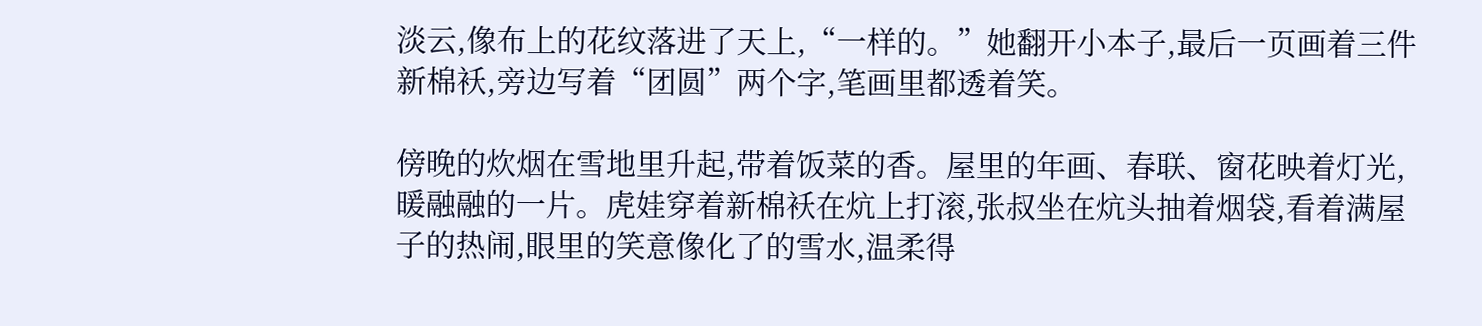淡云,像布上的花纹落进了天上,“一样的。”她翻开小本子,最后一页画着三件新棉袄,旁边写着“团圆”两个字,笔画里都透着笑。

傍晚的炊烟在雪地里升起,带着饭菜的香。屋里的年画、春联、窗花映着灯光,暖融融的一片。虎娃穿着新棉袄在炕上打滚,张叔坐在炕头抽着烟袋,看着满屋子的热闹,眼里的笑意像化了的雪水,温柔得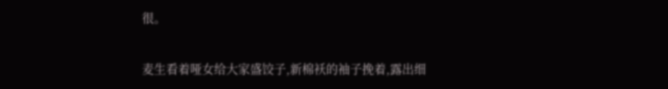很。

麦生看着哑女给大家盛饺子,新棉袄的袖子挽着,露出细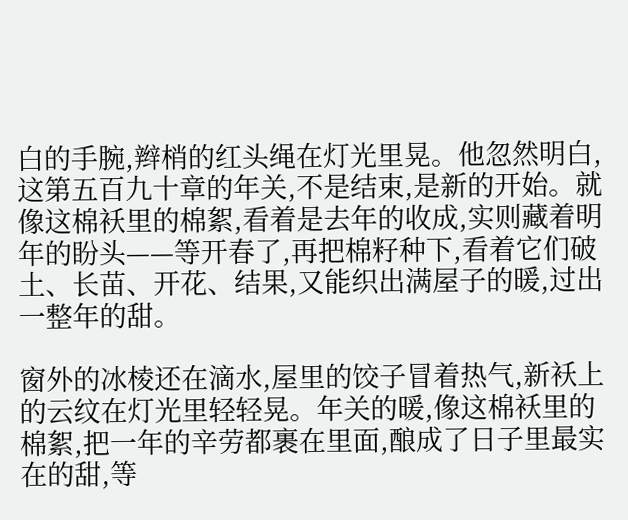白的手腕,辫梢的红头绳在灯光里晃。他忽然明白,这第五百九十章的年关,不是结束,是新的开始。就像这棉袄里的棉絮,看着是去年的收成,实则藏着明年的盼头——等开春了,再把棉籽种下,看着它们破土、长苗、开花、结果,又能织出满屋子的暖,过出一整年的甜。

窗外的冰棱还在滴水,屋里的饺子冒着热气,新袄上的云纹在灯光里轻轻晃。年关的暖,像这棉袄里的棉絮,把一年的辛劳都裹在里面,酿成了日子里最实在的甜,等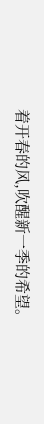着开春的风,吹醒新一季的希望。